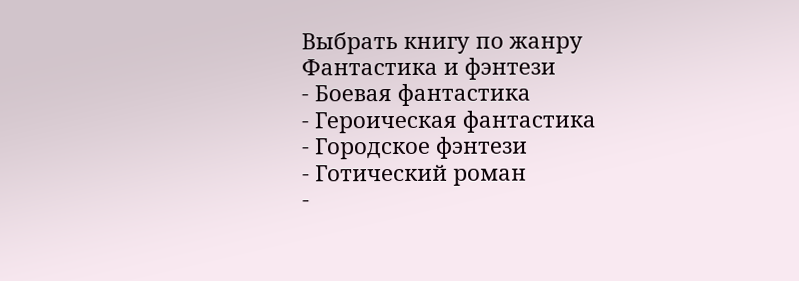Выбрать книгу по жанру
Фантастика и фэнтези
- Боевая фантастика
- Героическая фантастика
- Городское фэнтези
- Готический роман
-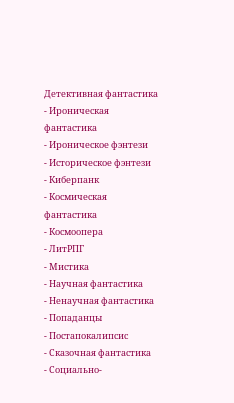Детективная фантастика
- Ироническая фантастика
- Ироническое фэнтези
- Историческое фэнтези
- Киберпанк
- Космическая фантастика
- Космоопера
- ЛитРПГ
- Мистика
- Научная фантастика
- Ненаучная фантастика
- Попаданцы
- Постапокалипсис
- Сказочная фантастика
- Социально-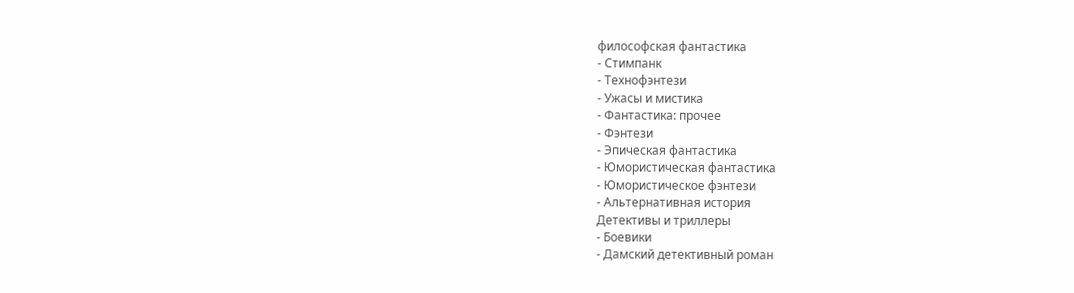философская фантастика
- Стимпанк
- Технофэнтези
- Ужасы и мистика
- Фантастика: прочее
- Фэнтези
- Эпическая фантастика
- Юмористическая фантастика
- Юмористическое фэнтези
- Альтернативная история
Детективы и триллеры
- Боевики
- Дамский детективный роман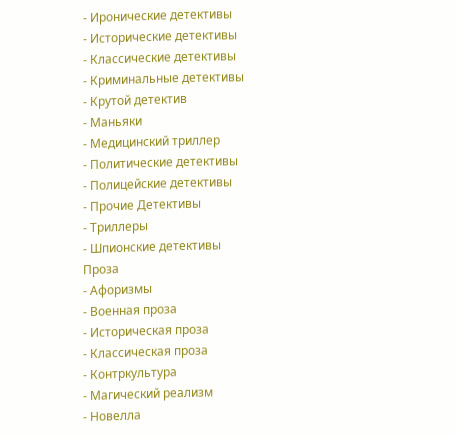- Иронические детективы
- Исторические детективы
- Классические детективы
- Криминальные детективы
- Крутой детектив
- Маньяки
- Медицинский триллер
- Политические детективы
- Полицейские детективы
- Прочие Детективы
- Триллеры
- Шпионские детективы
Проза
- Афоризмы
- Военная проза
- Историческая проза
- Классическая проза
- Контркультура
- Магический реализм
- Новелла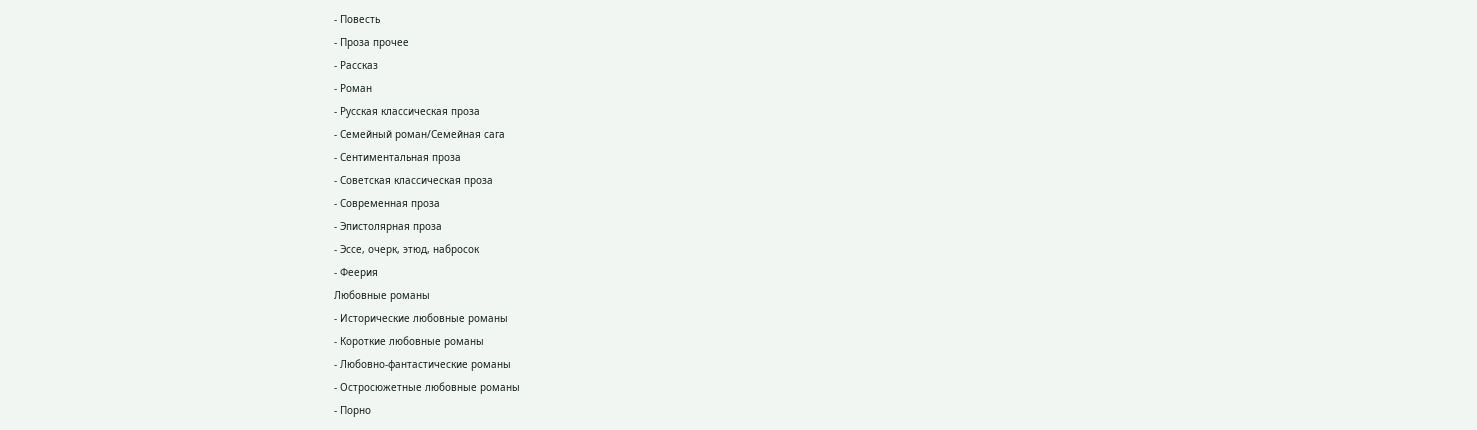- Повесть
- Проза прочее
- Рассказ
- Роман
- Русская классическая проза
- Семейный роман/Семейная сага
- Сентиментальная проза
- Советская классическая проза
- Современная проза
- Эпистолярная проза
- Эссе, очерк, этюд, набросок
- Феерия
Любовные романы
- Исторические любовные романы
- Короткие любовные романы
- Любовно-фантастические романы
- Остросюжетные любовные романы
- Порно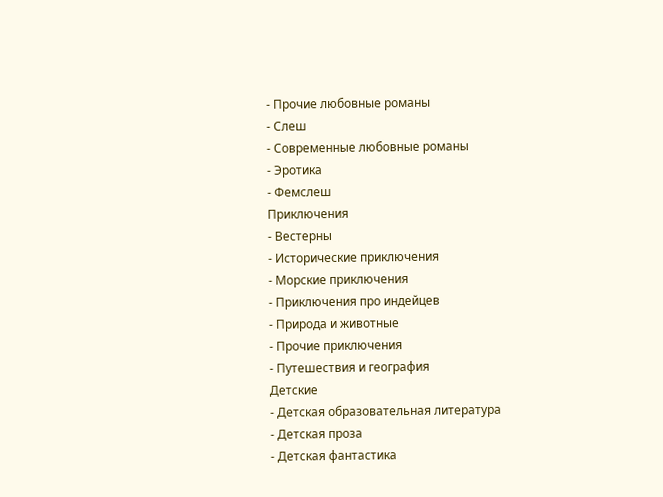- Прочие любовные романы
- Слеш
- Современные любовные романы
- Эротика
- Фемслеш
Приключения
- Вестерны
- Исторические приключения
- Морские приключения
- Приключения про индейцев
- Природа и животные
- Прочие приключения
- Путешествия и география
Детские
- Детская образовательная литература
- Детская проза
- Детская фантастика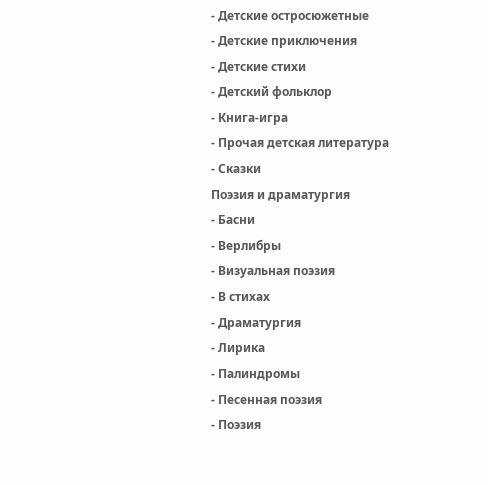- Детские остросюжетные
- Детские приключения
- Детские стихи
- Детский фольклор
- Книга-игра
- Прочая детская литература
- Сказки
Поэзия и драматургия
- Басни
- Верлибры
- Визуальная поэзия
- В стихах
- Драматургия
- Лирика
- Палиндромы
- Песенная поэзия
- Поэзия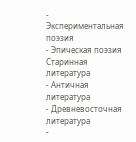- Экспериментальная поэзия
- Эпическая поэзия
Старинная литература
- Античная литература
- Древневосточная литература
-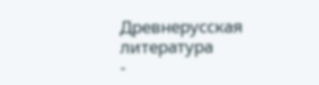Древнерусская литература
-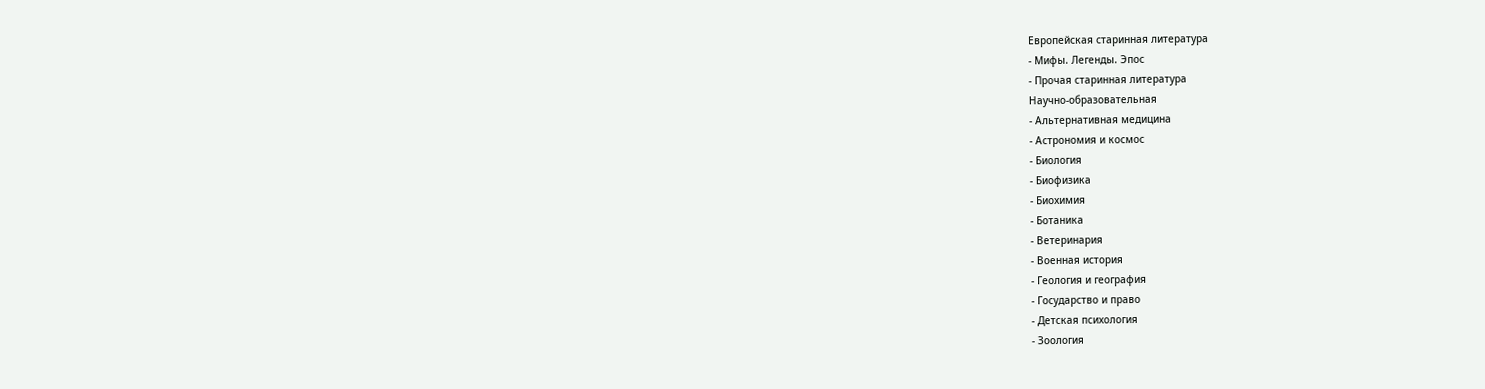Европейская старинная литература
- Мифы. Легенды. Эпос
- Прочая старинная литература
Научно-образовательная
- Альтернативная медицина
- Астрономия и космос
- Биология
- Биофизика
- Биохимия
- Ботаника
- Ветеринария
- Военная история
- Геология и география
- Государство и право
- Детская психология
- Зоология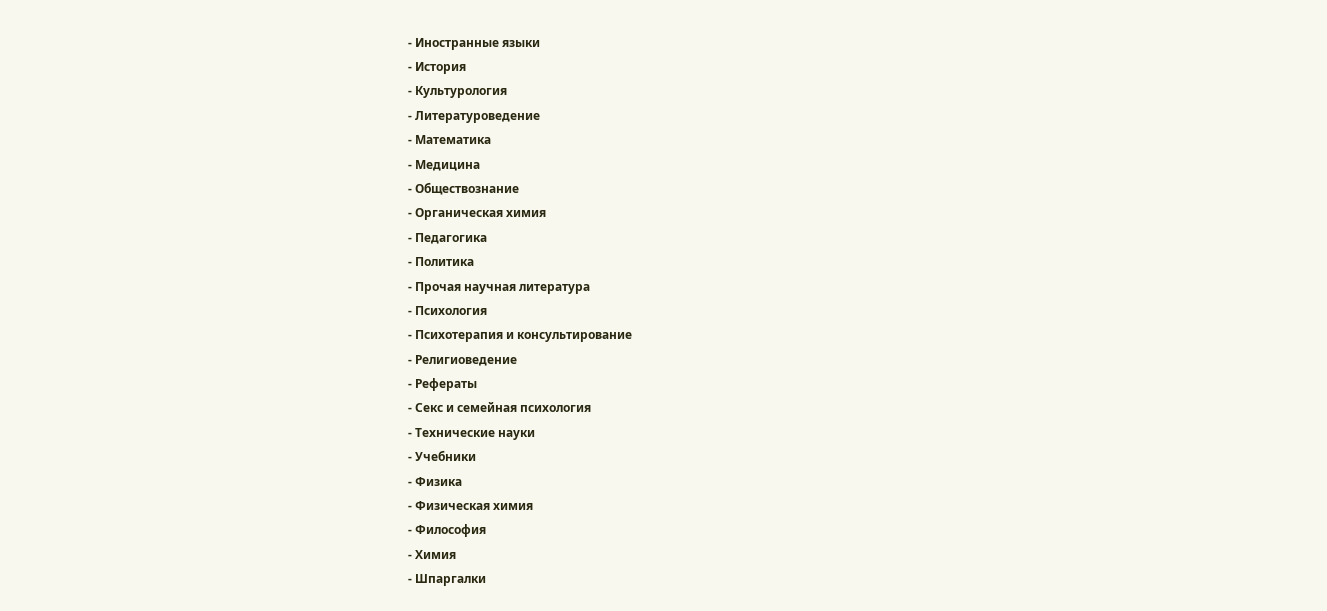- Иностранные языки
- История
- Культурология
- Литературоведение
- Математика
- Медицина
- Обществознание
- Органическая химия
- Педагогика
- Политика
- Прочая научная литература
- Психология
- Психотерапия и консультирование
- Религиоведение
- Рефераты
- Секс и семейная психология
- Технические науки
- Учебники
- Физика
- Физическая химия
- Философия
- Химия
- Шпаргалки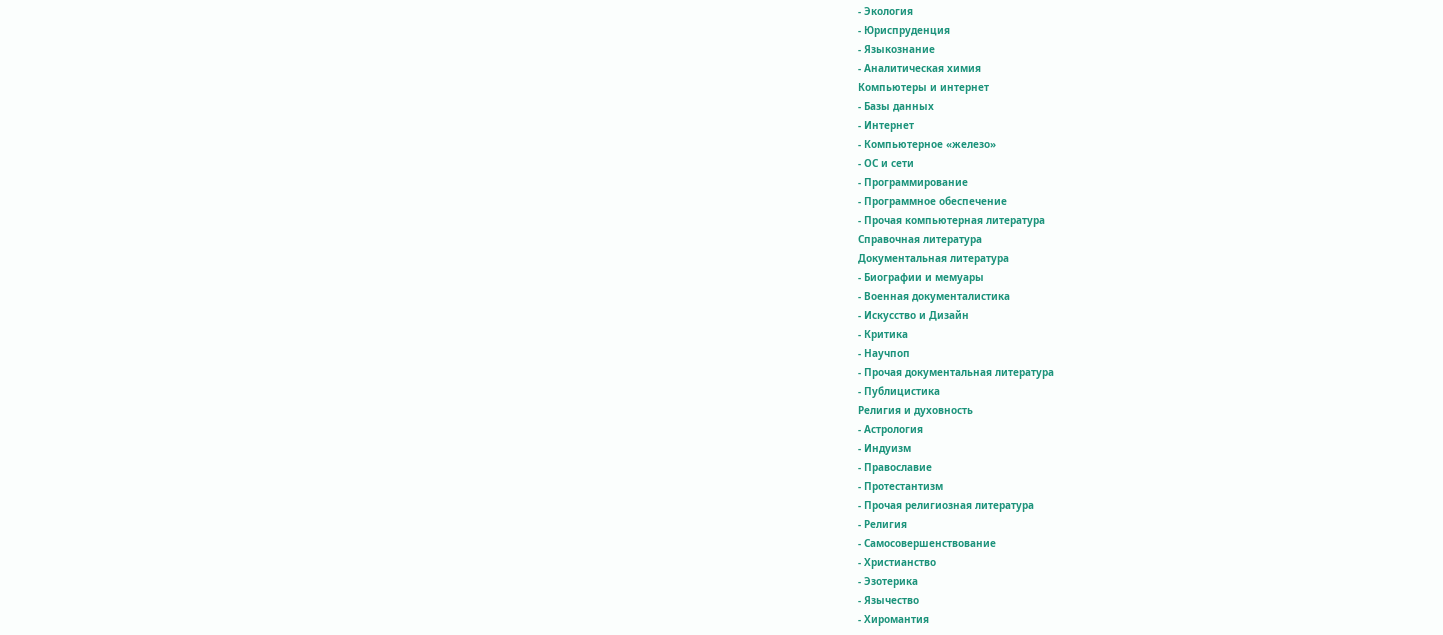- Экология
- Юриспруденция
- Языкознание
- Аналитическая химия
Компьютеры и интернет
- Базы данных
- Интернет
- Компьютерное «железо»
- ОС и сети
- Программирование
- Программное обеспечение
- Прочая компьютерная литература
Справочная литература
Документальная литература
- Биографии и мемуары
- Военная документалистика
- Искусство и Дизайн
- Критика
- Научпоп
- Прочая документальная литература
- Публицистика
Религия и духовность
- Астрология
- Индуизм
- Православие
- Протестантизм
- Прочая религиозная литература
- Религия
- Самосовершенствование
- Христианство
- Эзотерика
- Язычество
- Хиромантия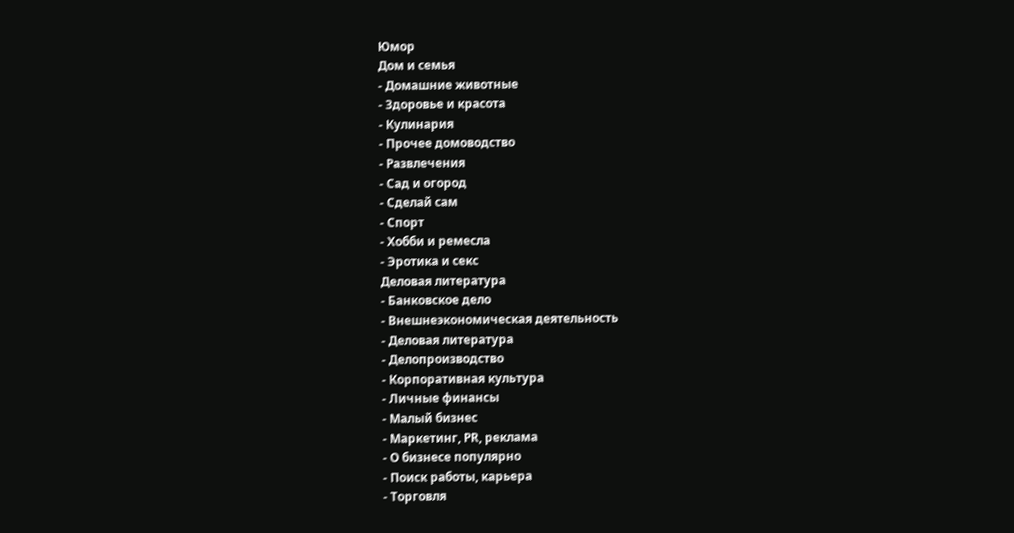Юмор
Дом и семья
- Домашние животные
- Здоровье и красота
- Кулинария
- Прочее домоводство
- Развлечения
- Сад и огород
- Сделай сам
- Спорт
- Хобби и ремесла
- Эротика и секс
Деловая литература
- Банковское дело
- Внешнеэкономическая деятельность
- Деловая литература
- Делопроизводство
- Корпоративная культура
- Личные финансы
- Малый бизнес
- Маркетинг, PR, реклама
- О бизнесе популярно
- Поиск работы, карьера
- Торговля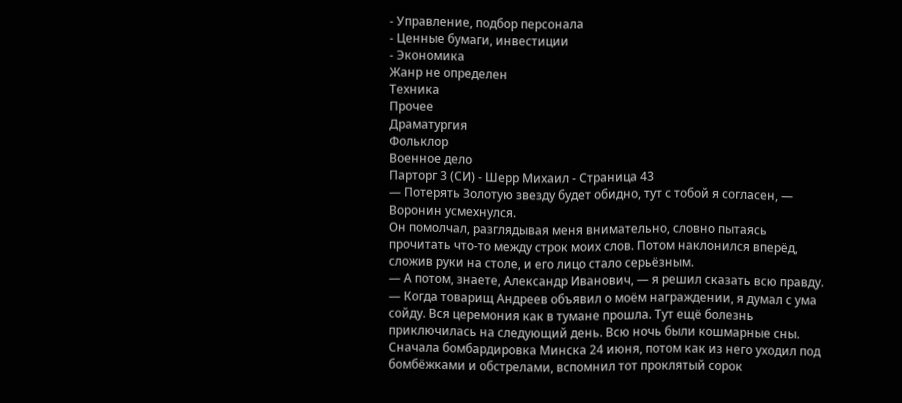- Управление, подбор персонала
- Ценные бумаги, инвестиции
- Экономика
Жанр не определен
Техника
Прочее
Драматургия
Фольклор
Военное дело
Парторг 3 (СИ) - Шерр Михаил - Страница 43
— Потерять Золотую звезду будет обидно, тут с тобой я согласен, — Воронин усмехнулся.
Он помолчал, разглядывая меня внимательно, словно пытаясь прочитать что-то между строк моих слов. Потом наклонился вперёд, сложив руки на столе, и его лицо стало серьёзным.
— А потом, знаете, Александр Иванович, — я решил сказать всю правду. — Когда товарищ Андреев объявил о моём награждении, я думал с ума сойду. Вся церемония как в тумане прошла. Тут ещё болезнь приключилась на следующий день. Всю ночь были кошмарные сны. Сначала бомбардировка Минска 24 июня, потом как из него уходил под бомбёжками и обстрелами, вспомнил тот проклятый сорок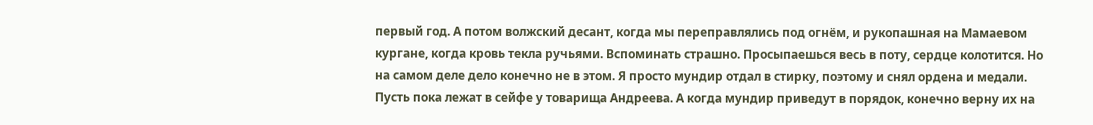первый год. А потом волжский десант, когда мы переправлялись под огнём, и рукопашная на Мамаевом кургане, когда кровь текла ручьями. Вспоминать страшно. Просыпаешься весь в поту, сердце колотится. Но на самом деле дело конечно не в этом. Я просто мундир отдал в стирку, поэтому и снял ордена и медали. Пусть пока лежат в сейфе у товарища Андреева. А когда мундир приведут в порядок, конечно верну их на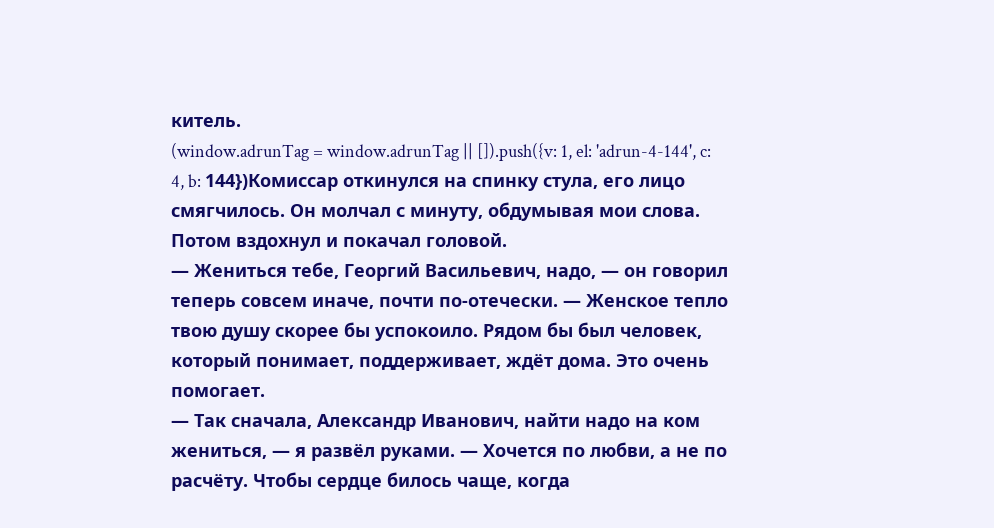китель.
(window.adrunTag = window.adrunTag || []).push({v: 1, el: 'adrun-4-144', c: 4, b: 144})Комиссар откинулся на спинку стула, его лицо смягчилось. Он молчал с минуту, обдумывая мои слова. Потом вздохнул и покачал головой.
— Жениться тебе, Георгий Васильевич, надо, — он говорил теперь совсем иначе, почти по-отечески. — Женское тепло твою душу скорее бы успокоило. Рядом бы был человек, который понимает, поддерживает, ждёт дома. Это очень помогает.
— Так сначала, Александр Иванович, найти надо на ком жениться, — я развёл руками. — Хочется по любви, а не по расчёту. Чтобы сердце билось чаще, когда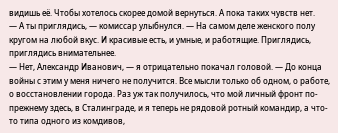видишь её. Чтобы хотелось скорее домой вернуться. А пока таких чувств нет.
— А ты приглядись, — комиссар улыбнулся. — На самом деле женского полу кругом на любой вкус. И красивые есть, и умные, и работящие. Приглядись, приглядись внимательнее.
— Нет, Александр Иванович, — я отрицательно покачал головой. — До конца войны с этим у меня ничего не получится. Все мысли только об одном, о работе, о восстановлении города. Раз уж так получилось, что мой личный фронт по-прежнему здесь, в Сталинграде, и я теперь не рядовой ротный командир, а что-то типа одного из комдивов,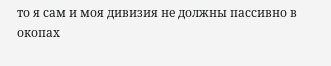то я сам и моя дивизия не должны пассивно в окопах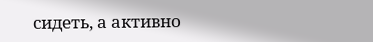сидеть, а активно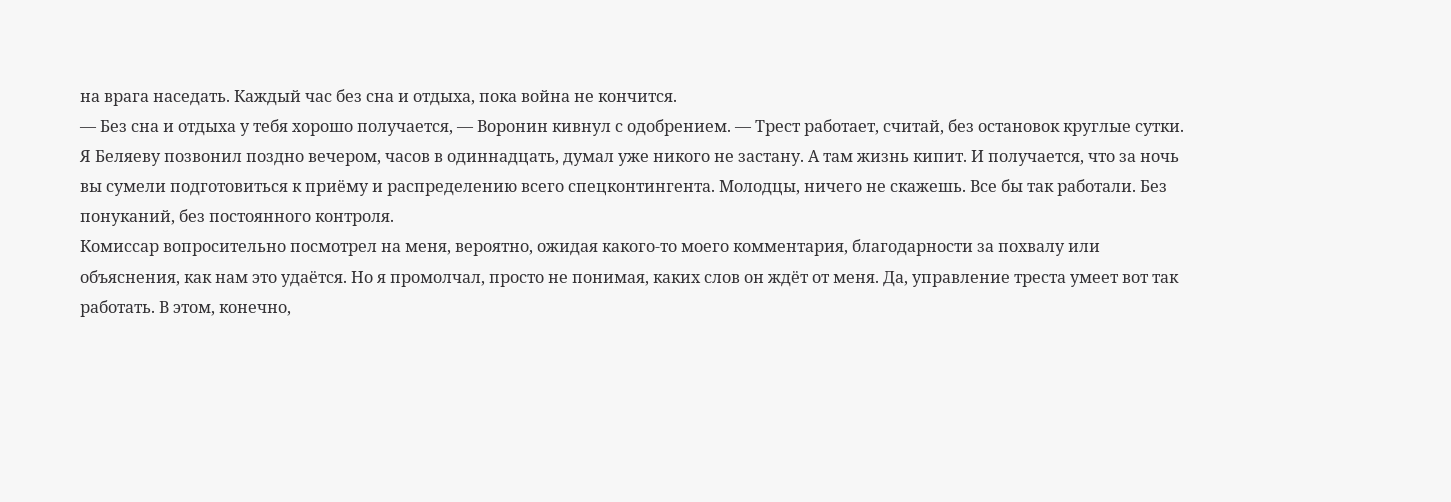на врага наседать. Каждый час без сна и отдыха, пока война не кончится.
— Без сна и отдыха у тебя хорошо получается, — Воронин кивнул с одобрением. — Трест работает, считай, без остановок круглые сутки. Я Беляеву позвонил поздно вечером, часов в одиннадцать, думал уже никого не застану. А там жизнь кипит. И получается, что за ночь вы сумели подготовиться к приёму и распределению всего спецконтингента. Молодцы, ничего не скажешь. Все бы так работали. Без понуканий, без постоянного контроля.
Комиссар вопросительно посмотрел на меня, вероятно, ожидая какого-то моего комментария, благодарности за похвалу или объяснения, как нам это удаётся. Но я промолчал, просто не понимая, каких слов он ждёт от меня. Да, управление треста умеет вот так работать. В этом, конечно,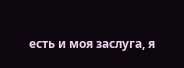есть и моя заслуга, я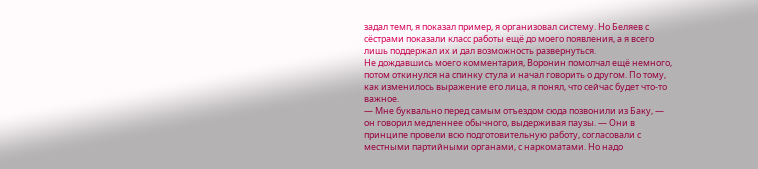задал темп, я показал пример, я организовал систему. Но Беляев с сёстрами показали класс работы ещё до моего появления, а я всего лишь поддержал их и дал возможность развернуться.
Не дождавшись моего комментария, Воронин помолчал ещё немного, потом откинулся на спинку стула и начал говорить о другом. По тому, как изменилось выражение его лица, я понял, что сейчас будет что-то важное.
— Мне буквально перед самым отъездом сюда позвонили из Баку, — он говорил медленнее обычного, выдерживая паузы. — Они в принципе провели всю подготовительную работу, согласовали с местными партийными органами, с наркоматами. Но надо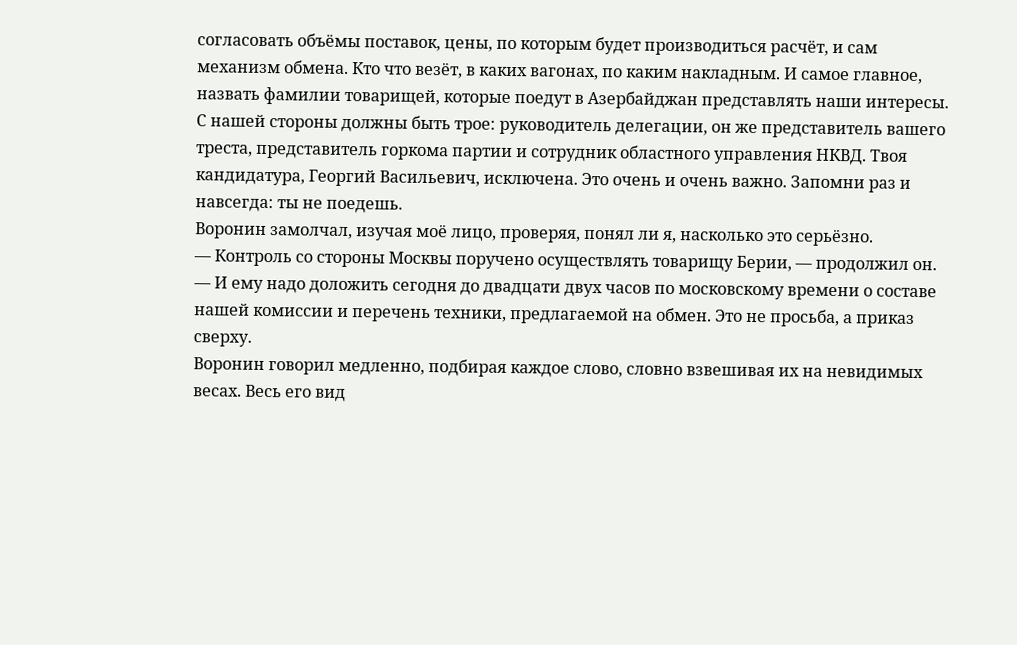согласовать объёмы поставок, цены, по которым будет производиться расчёт, и сам механизм обмена. Кто что везёт, в каких вагонах, по каким накладным. И самое главное, назвать фамилии товарищей, которые поедут в Азербайджан представлять наши интересы. С нашей стороны должны быть трое: руководитель делегации, он же представитель вашего треста, представитель горкома партии и сотрудник областного управления НКВД. Твоя кандидатура, Георгий Васильевич, исключена. Это очень и очень важно. Запомни раз и навсегда: ты не поедешь.
Воронин замолчал, изучая моё лицо, проверяя, понял ли я, насколько это серьёзно.
— Контроль со стороны Москвы поручено осуществлять товарищу Берии, — продолжил он. — И ему надо доложить сегодня до двадцати двух часов по московскому времени о составе нашей комиссии и перечень техники, предлагаемой на обмен. Это не просьба, а приказ сверху.
Воронин говорил медленно, подбирая каждое слово, словно взвешивая их на невидимых весах. Весь его вид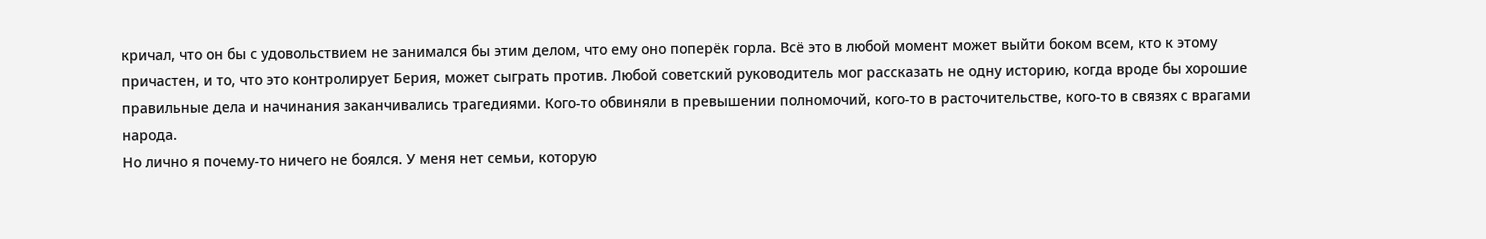кричал, что он бы с удовольствием не занимался бы этим делом, что ему оно поперёк горла. Всё это в любой момент может выйти боком всем, кто к этому причастен, и то, что это контролирует Берия, может сыграть против. Любой советский руководитель мог рассказать не одну историю, когда вроде бы хорошие правильные дела и начинания заканчивались трагедиями. Кого-то обвиняли в превышении полномочий, кого-то в расточительстве, кого-то в связях с врагами народа.
Но лично я почему-то ничего не боялся. У меня нет семьи, которую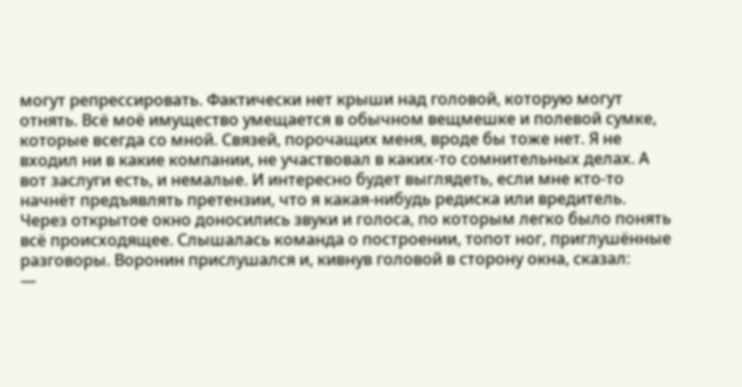могут репрессировать. Фактически нет крыши над головой, которую могут отнять. Всё моё имущество умещается в обычном вещмешке и полевой сумке, которые всегда со мной. Связей, порочащих меня, вроде бы тоже нет. Я не входил ни в какие компании, не участвовал в каких-то сомнительных делах. А вот заслуги есть, и немалые. И интересно будет выглядеть, если мне кто-то начнёт предъявлять претензии, что я какая-нибудь редиска или вредитель.
Через открытое окно доносились звуки и голоса, по которым легко было понять всё происходящее. Слышалась команда о построении, топот ног, приглушённые разговоры. Воронин прислушался и, кивнув головой в сторону окна, сказал:
—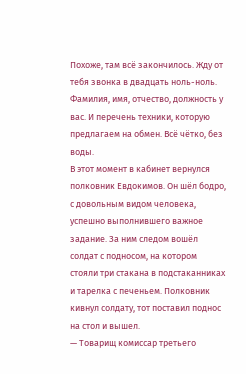Похоже, там всё закончилось. Жду от тебя звонка в двадцать ноль-ноль. Фамилия, имя, отчество, должность у вас. И перечень техники, которую предлагаем на обмен. Всё чётко, без воды.
В этот момент в кабинет вернулся полковник Евдокимов. Он шёл бодро, с довольным видом человека, успешно выполнившего важное задание. За ним следом вошёл солдат с подносом, на котором стояли три стакана в подстаканниках и тарелка с печеньем. Полковник кивнул солдату, тот поставил поднос на стол и вышел.
— Товарищ комиссар третьего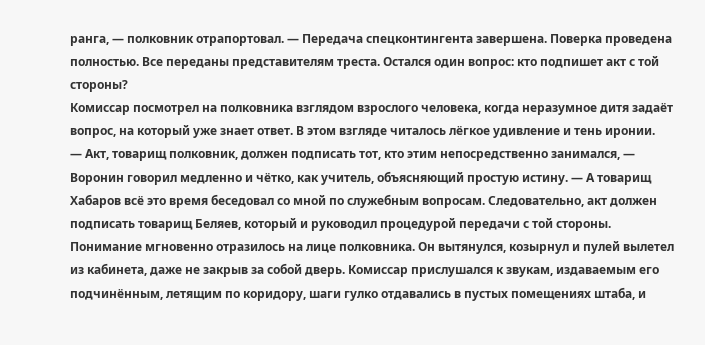ранга, — полковник отрапортовал. — Передача спецконтингента завершена. Поверка проведена полностью. Все переданы представителям треста. Остался один вопрос: кто подпишет акт с той стороны?
Комиссар посмотрел на полковника взглядом взрослого человека, когда неразумное дитя задаёт вопрос, на который уже знает ответ. В этом взгляде читалось лёгкое удивление и тень иронии.
— Акт, товарищ полковник, должен подписать тот, кто этим непосредственно занимался, — Воронин говорил медленно и чётко, как учитель, объясняющий простую истину. — А товарищ Хабаров всё это время беседовал со мной по служебным вопросам. Следовательно, акт должен подписать товарищ Беляев, который и руководил процедурой передачи с той стороны.
Понимание мгновенно отразилось на лице полковника. Он вытянулся, козырнул и пулей вылетел из кабинета, даже не закрыв за собой дверь. Комиссар прислушался к звукам, издаваемым его подчинённым, летящим по коридору, шаги гулко отдавались в пустых помещениях штаба, и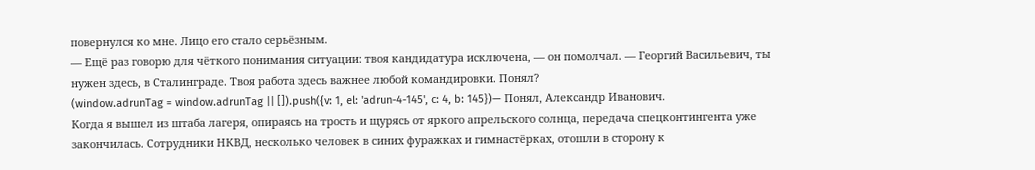повернулся ко мне. Лицо его стало серьёзным.
— Ещё раз говорю для чёткого понимания ситуации: твоя кандидатура исключена, — он помолчал. — Георгий Васильевич, ты нужен здесь, в Сталинграде. Твоя работа здесь важнее любой командировки. Понял?
(window.adrunTag = window.adrunTag || []).push({v: 1, el: 'adrun-4-145', c: 4, b: 145})— Понял, Александр Иванович.
Когда я вышел из штаба лагеря, опираясь на трость и щурясь от яркого апрельского солнца, передача спецконтингента уже закончилась. Сотрудники НКВД, несколько человек в синих фуражках и гимнастёрках, отошли в сторону к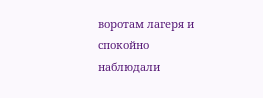воротам лагеря и спокойно наблюдали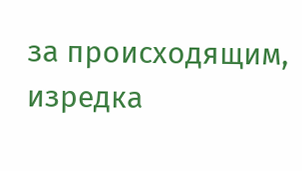за происходящим, изредка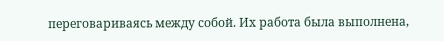переговариваясь между собой. Их работа была выполнена,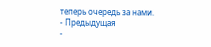теперь очередь за нами.
- Предыдущая
-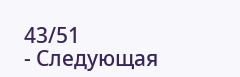43/51
- Следующая